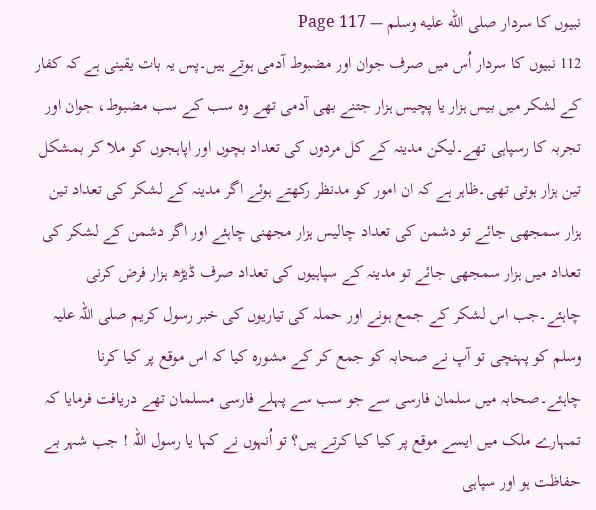نبیوں کا سردار صلى الله عليه وسلم — Page 117
112 نبیوں کا سردار اُس میں صرف جوان اور مضبوط آدمی ہوتے ہیں۔پس یہ بات یقینی ہے کہ کفار کے لشکر میں بیس ہزار یا پچیس ہزار جتنے بھی آدمی تھے وہ سب کے سب مضبوط، جوان اور تجربہ کا رسپاہی تھے۔لیکن مدینہ کے کل مردوں کی تعداد بچوں اور اپاہجوں کو ملا کر بمشکل تین ہزار ہوتی تھی۔ظاہر ہے کہ ان امور کو مدنظر رکھتے ہوئے اگر مدینہ کے لشکر کی تعداد تین ہزار سمجھی جائے تو دشمن کی تعداد چالیس ہزار مجھنی چاہئے اور اگر دشمن کے لشکر کی تعداد میں ہزار سمجھی جائے تو مدینہ کے سپاہیوں کی تعداد صرف ڈیڑھ ہزار فرض کرنی چاہئے۔جب اس لشکر کے جمع ہونے اور حملہ کی تیاریوں کی خبر رسول کریم صلی اللہ علیہ وسلم کو پہنچی تو آپ نے صحابہ کو جمع کر کے مشورہ کیا کہ اس موقع پر کیا کرنا چاہئے۔صحابہ میں سلمان فارسی سے جو سب سے پہلے فارسی مسلمان تھے دریافت فرمایا کہ تمہارے ملک میں ایسے موقع پر کیا کیا کرتے ہیں؟ تو اُنہوں نے کہا یا رسول اللہ ! جب شہر بے حفاظت ہو اور سپاہی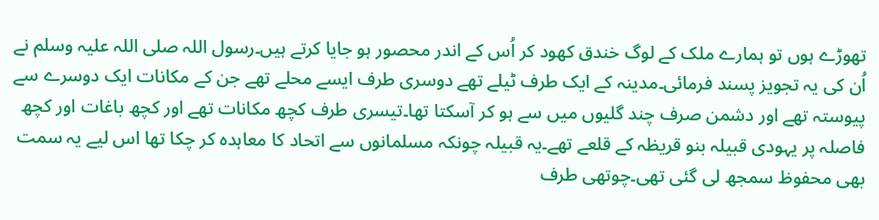تھوڑے ہوں تو ہمارے ملک کے لوگ خندق کھود کر اُس کے اندر محصور ہو جایا کرتے ہیں۔رسول اللہ صلی اللہ علیہ وسلم نے اُن کی یہ تجویز پسند فرمائی۔مدینہ کے ایک طرف ٹیلے تھے دوسری طرف ایسے محلے تھے جن کے مکانات ایک دوسرے سے پیوستہ تھے اور دشمن صرف چند گلیوں میں سے ہو کر آسکتا تھا۔تیسری طرف کچھ مکانات تھے اور کچھ باغات اور کچھ فاصلہ پر یہودی قبیلہ بنو قریظہ کے قلعے تھے۔یہ قبیلہ چونکہ مسلمانوں سے اتحاد کا معاہدہ کر چکا تھا اس لیے یہ سمت بھی محفوظ سمجھ لی گئی تھی۔چوتھی طرف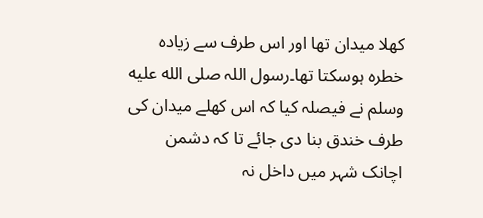کھلا میدان تھا اور اس طرف سے زیادہ خطرہ ہوسکتا تھا۔رسول اللہ صلى الله عليه وسلم نے فیصلہ کیا کہ اس کھلے میدان کی طرف خندق بنا دی جائے تا کہ دشمن اچانک شہر میں داخل نہ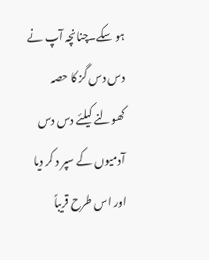ہو سکے۔چنانچہ آپ نے دس دس گز کا حصہ کھولنے کیلئے دس دس آدمیوں کے سپر د کر دیا اور اس طرح قریباً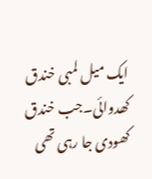ایک میل لمبی خندق کھدوائی۔جب خندق کھودی جا رہی تھی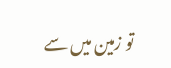تو زمین میں سے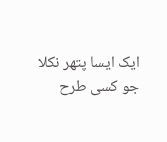ایک ایسا پتھر نکلا جو کسی طرح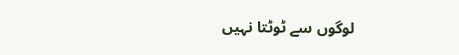لوگوں سے ٹوٹتا نہیں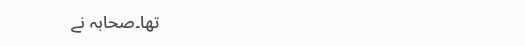تھا۔صحابہ نے